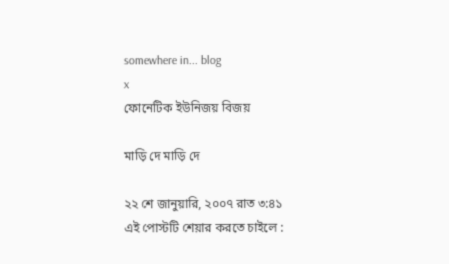somewhere in... blog
x
ফোনেটিক ইউনিজয় বিজয়

মাড়ি দে মাড়ি দে

২২ শে জানুয়ারি, ২০০৭ রাত ৩:৪১
এই পোস্টটি শেয়ার করতে চাইলে :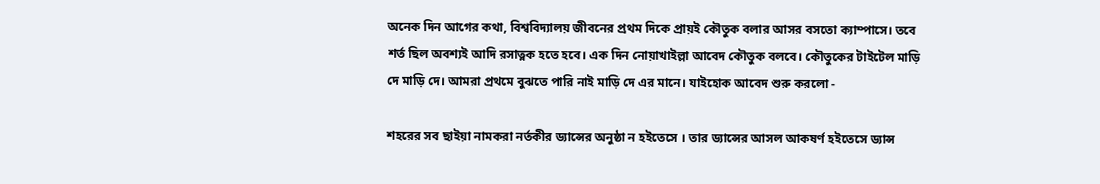অনেক দিন আগের কথা, বিশ্ববিদ্যালয় জীবনের প্রথম দিকে প্রায়ই কৌতুক বলার আসর বসতো ক্যাম্পাসে। তবে শর্ত ছিল অবশ্যই আদি রসাত্নক হতে হবে। এক দিন নোয়াখাইল্লা আবেদ কৌতুক বলবে। কৌতুকের টাইটেল মাড়ি দে মাড়ি দে। আমরা প্রথমে বুঝতে পারি নাই মাড়ি দে এর মানে। যাইহোক আবেদ শুরু করলো -

শহরের সব ছাইয়া নামকরা নর্তকীর ড্যান্সের অনুষ্ঠা ন হইতেসে । তার ড্যান্সের আসল আকষর্ণ হইতেসে ড্যান্স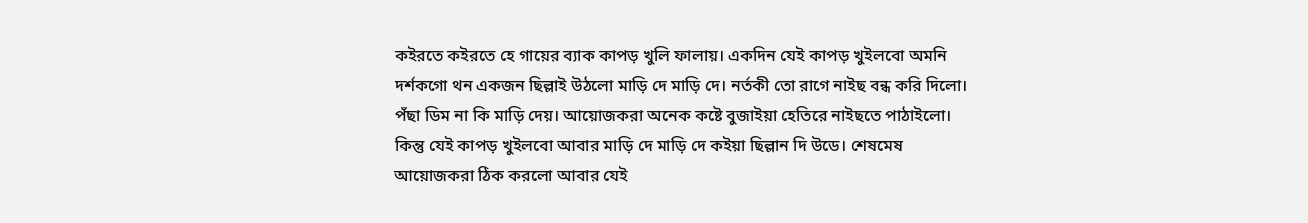কইরতে কইরতে হে গায়ের ব্যাক কাপড় খুলি ফালায়। একদিন যেই কাপড় খুইলবো অমনি দর্শকগো থন একজন ছিল্লাই উঠলো মাড়ি দে মাড়ি দে। নর্তকী তো রাগে নাইছ বন্ধ করি দিলো। পঁছা ডিম না কি মাড়ি দেয়। আয়োজকরা অনেক কষ্টে বুজাইয়া হেতিরে নাইছতে পাঠাইলো। কিন্তু যেই কাপড় খুইলবো আবার মাড়ি দে মাড়ি দে কইয়া ছিল্লান দি উডে। শেষমেষ আয়োজকরা ঠিক করলো আবার যেই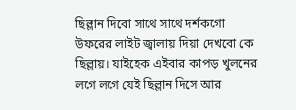ছিল্লান দিবো সাথে সাথে দর্শকগো উফরের লাইট জ্বালায় দিয়া দেখবো কে ছিল্লায়। যাইহেক এইবার কাপড় খুলনের লগে লগে যেই ছিল্লান দিসে আর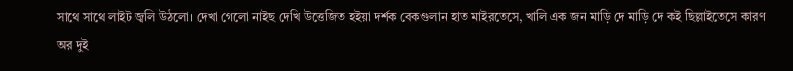সাথে সাথে লাইট জ্বলি উঠলো। দেখা গেলো নাইছ দেখি উত্তেজিত হইয়া দর্শক বেকগুলান হাত মাইরতেসে, খালি এক জন মাড়ি দে মাড়ি দে কই ছিল্লাইতেসে কারণ অর দুই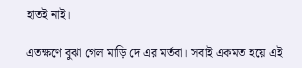হাতই নাই।

এতক্ষণে বুঝা গেল মাড়ি দে এর মর্তবা। সবাই একমত হয়ে এই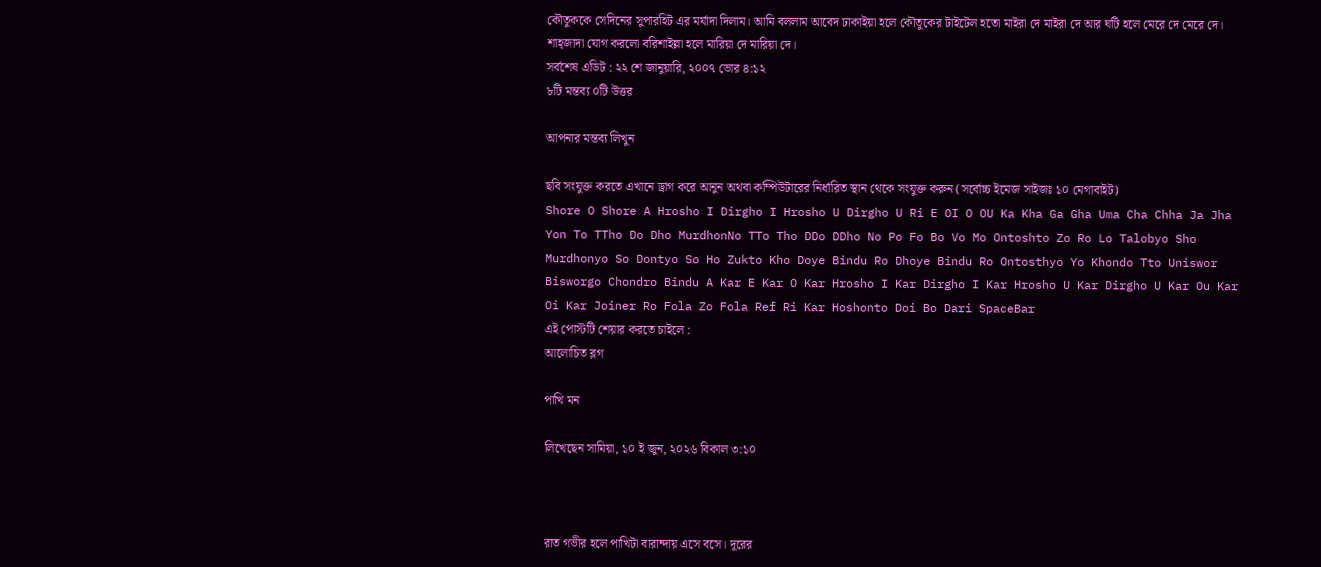কৌতুককে সেদিনের সুপারহিট এর মর্যাদা দিলাম। আমি বললাম আবেদ ঢাকাইয়া হলে কৌতুকের টাইটেল হতো মাইরা দে মাইরা দে আর ঘটি হলে মেরে দে মেরে দে। শাহ্জাদা যোগ করলো বরিশাইল্লা হলে মারিয়া দে মারিয়া দে।
সর্বশেষ এডিট : ২২ শে জানুয়ারি, ২০০৭ ভোর ৪:১২
৮টি মন্তব্য ০টি উত্তর

আপনার মন্তব্য লিখুন

ছবি সংযুক্ত করতে এখানে ড্রাগ করে আনুন অথবা কম্পিউটারের নির্ধারিত স্থান থেকে সংযুক্ত করুন (সর্বোচ্চ ইমেজ সাইজঃ ১০ মেগাবাইট)
Shore O Shore A Hrosho I Dirgho I Hrosho U Dirgho U Ri E OI O OU Ka Kha Ga Gha Uma Cha Chha Ja Jha Yon To TTho Do Dho MurdhonNo TTo Tho DDo DDho No Po Fo Bo Vo Mo Ontoshto Zo Ro Lo Talobyo Sho Murdhonyo So Dontyo So Ho Zukto Kho Doye Bindu Ro Dhoye Bindu Ro Ontosthyo Yo Khondo Tto Uniswor Bisworgo Chondro Bindu A Kar E Kar O Kar Hrosho I Kar Dirgho I Kar Hrosho U Kar Dirgho U Kar Ou Kar Oi Kar Joiner Ro Fola Zo Fola Ref Ri Kar Hoshonto Doi Bo Dari SpaceBar
এই পোস্টটি শেয়ার করতে চাইলে :
আলোচিত ব্লগ

পাখি মন

লিখেছেন সামিয়া, ১০ ই জুন, ২০২৬ বিকাল ৩:১০



রাত গভীর হলে পাখিটা বারান্দায় এসে বসে। দূরের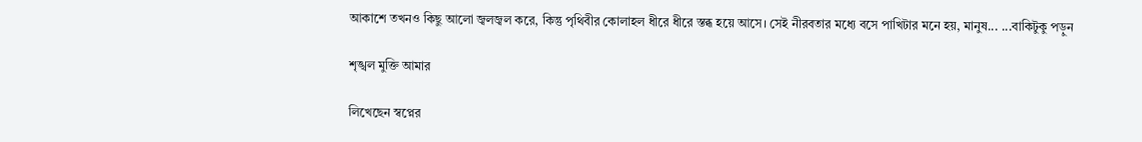আকাশে তখনও কিছু আলো জ্বলজ্বল করে, কিন্তু পৃথিবীর কোলাহল ধীরে ধীরে স্তব্ধ হয়ে আসে। সেই নীরবতার মধ্যে বসে পাখিটার মনে হয়, মানুষ... ...বাকিটুকু পড়ুন

শৃঙ্খল মুক্তি আমার

লিখেছেন স্বপ্নের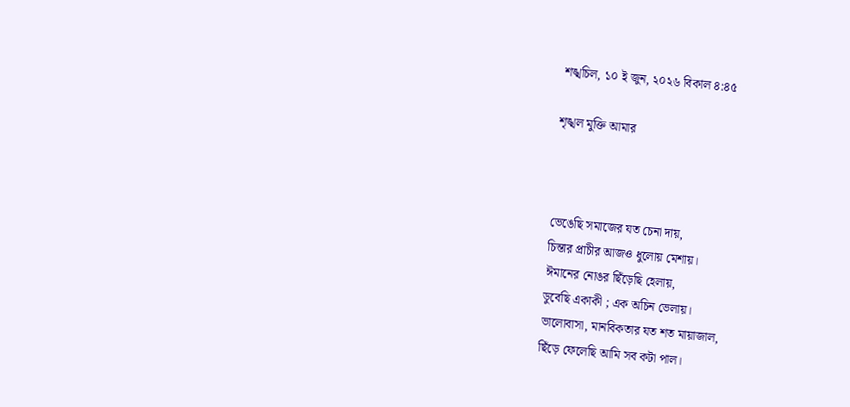শঙ্খচিল, ১০ ই জুন, ২০২৬ বিকাল ৪:৪৫

শৃঙ্খল মুক্তি আমার



ভেঙেছি সমাজের যত চেনা দায়,
চিন্তার প্রাচীর আজও ধুলোয় মেশায়।
ঈমানের নোঙর ছিঁড়েছি হেলায়,
ডুবেছি একাকী ; এক অচিন ভেলায়।
ভালোবাসা, মানবিকতার যত শত মায়াজাল,
ছিঁড়ে ফেলেছি আমি সব কটা পাল।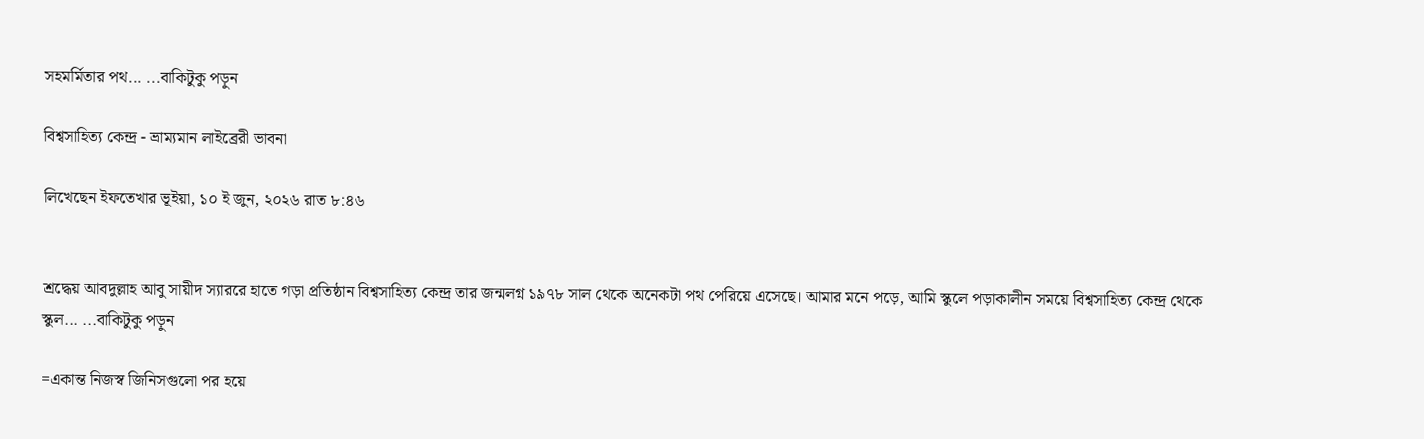সহমর্মিতার পথ... ...বাকিটুকু পড়ুন

বিশ্বসাহিত্য কেন্দ্র - ভ্রাম্যমান লাইব্রেরী ভাবনা

লিখেছেন ইফতেখার ভূইয়া, ১০ ই জুন, ২০২৬ রাত ৮:৪৬


শ্রদ্ধেয় আবদুল্লাহ আবু সায়ীদ স্যাররে হাতে গড়া প্রতিষ্ঠান বিশ্বসাহিত্য কেন্দ্র তার জন্মলগ্ন ১৯৭৮ সাল থেকে অনেকটা পথ পেরিয়ে এসেছে। আমার মনে পড়ে, আমি স্কুলে পড়াকালীন সময়ে বিশ্বসাহিত্য কেন্দ্র থেকে স্কুল... ...বাকিটুকু পড়ুন

=একান্ত নিজস্ব জিনিসগুলো পর হয়ে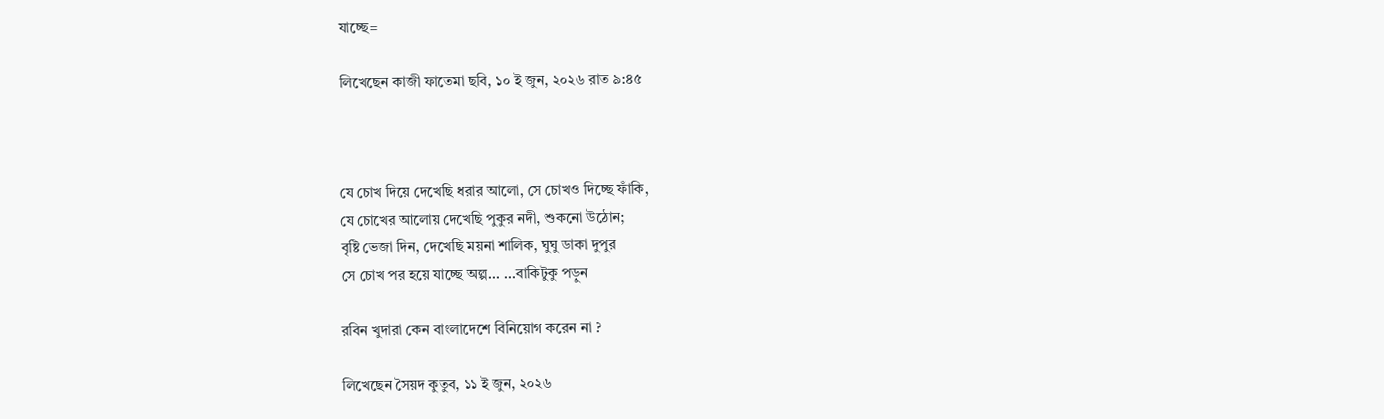যাচ্ছে=

লিখেছেন কাজী ফাতেমা ছবি, ১০ ই জুন, ২০২৬ রাত ৯:৪৫



যে চোখ দিয়ে দেখেছি ধরার আলো, সে চোখও দিচ্ছে ফাঁকি,
যে চোখের আলোয় দেখেছি পুকুর নদী, শুকনো উঠোন;
বৃষ্টি ভেজা দিন, দেখেছি ময়না শালিক, ঘুঘু ডাকা দুপুর
সে চোখ পর হয়ে যাচ্ছে অল্প... ...বাকিটুকু পড়ুন

রবিন খুদারা কেন বাংলাদেশে বিনিয়োগ করেন না ?

লিখেছেন সৈয়দ কুতুব, ১১ ই জুন, ২০২৬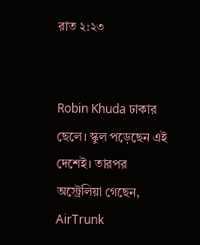রাত ২:২৩


Robin Khuda ঢাকার ছেলে। স্কুল পড়েছেন এই দেশেই। তারপর অস্ট্রেলিয়া গেছেন, AirTrunk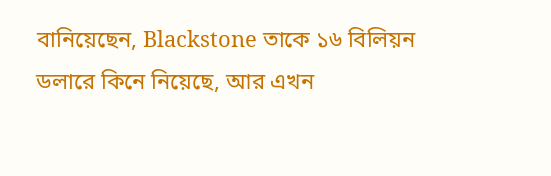বানিয়েছেন, Blackstone তাকে ১৬ বিলিয়ন ডলারে কিনে নিয়েছে, আর এখন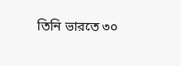তিনি ভারতে ৩০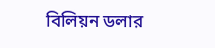বিলিয়ন ডলার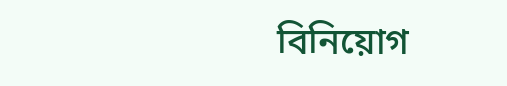বিনিয়োগ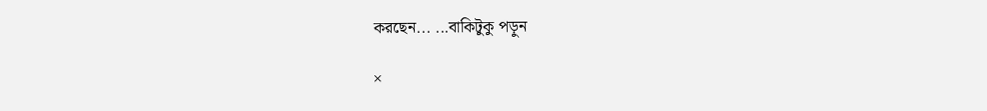করছেন... ...বাকিটুকু পড়ুন

×